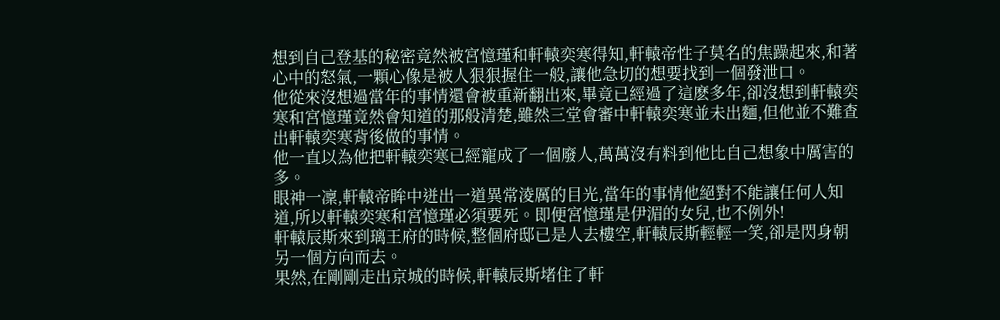想到自己登基的秘密竟然被宮憶瑾和軒轅奕寒得知,軒轅帝性子莫名的焦躁起來,和著心中的怒氣,一顆心像是被人狠狠握住一般,讓他急切的想要找到一個發泄口。
他從來沒想過當年的事情還會被重新翻出來,畢竟已經過了這麽多年,卻沒想到軒轅奕寒和宮憶瑾竟然會知道的那般清楚,雖然三堂會審中軒轅奕寒並未出麵,但他並不難查出軒轅奕寒背後做的事情。
他一直以為他把軒轅奕寒已經寵成了一個廢人,萬萬沒有料到他比自己想象中厲害的多。
眼神一凜,軒轅帝眸中迸出一道異常淩厲的目光,當年的事情他絕對不能讓任何人知道,所以軒轅奕寒和宮憶瑾必須要死。即便宮憶瑾是伊湄的女兒,也不例外!
軒轅辰斯來到璃王府的時候,整個府邸已是人去樓空,軒轅辰斯輕輕一笑,卻是閃身朝另一個方向而去。
果然,在剛剛走出京城的時候,軒轅辰斯堵住了軒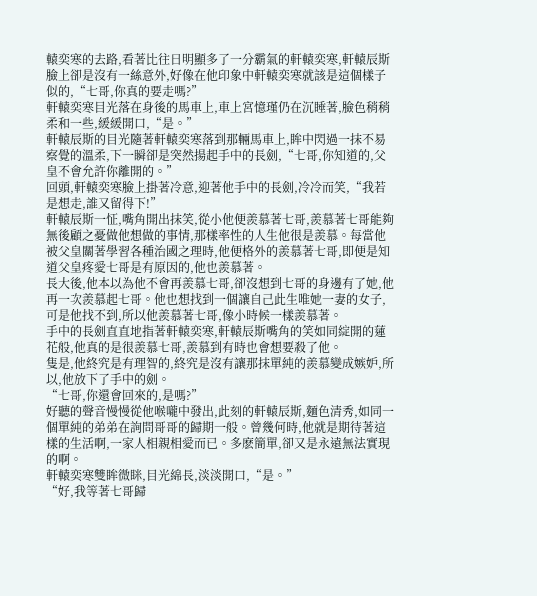轅奕寒的去路,看著比往日明顯多了一分霸氣的軒轅奕寒,軒轅辰斯臉上卻是沒有一絲意外,好像在他印象中軒轅奕寒就該是這個樣子似的,“七哥,你真的要走嗎?”
軒轅奕寒目光落在身後的馬車上,車上宮憶瑾仍在沉睡著,臉色稍稍柔和一些,緩緩開口,“是。”
軒轅辰斯的目光隨著軒轅奕寒落到那輛馬車上,眸中閃過一抹不易察覺的溫柔,下一瞬卻是突然揚起手中的長劍,“七哥,你知道的,父皇不會允許你離開的。”
回頭,軒轅奕寒臉上掛著冷意,迎著他手中的長劍,冷冷而笑,“我若是想走,誰又留得下!”
軒轅辰斯一怔,嘴角開出抹笑,從小他便羨慕著七哥,羨慕著七哥能夠無後顧之憂做他想做的事情,那樣率性的人生他很是羨慕。每當他被父皇關著學習各種治國之理時,他便格外的羨慕著七哥,即便是知道父皇疼愛七哥是有原因的,他也羨慕著。
長大後,他本以為他不會再羨慕七哥,卻沒想到七哥的身邊有了她,他再一次羨慕起七哥。他也想找到一個讓自己此生唯她一妻的女子,可是他找不到,所以他羨慕著七哥,像小時候一樣羨慕著。
手中的長劍直直地指著軒轅奕寒,軒轅辰斯嘴角的笑如同綻開的蓮花般,他真的是很羨慕七哥,羨慕到有時也會想要殺了他。
隻是,他終究是有理智的,終究是沒有讓那抹單純的羨慕變成嫉妒,所以,他放下了手中的劍。
“七哥,你還會回來的,是嗎?”
好聽的聲音慢慢從他喉嚨中發出,此刻的軒轅辰斯,麵色清秀,如同一個單純的弟弟在詢問哥哥的歸期一般。曾幾何時,他就是期待著這樣的生活啊,一家人相親相愛而已。多麽簡單,卻又是永遠無法實現的啊。
軒轅奕寒雙眸微眯,目光綿長,淡淡開口,“是。”
“好,我等著七哥歸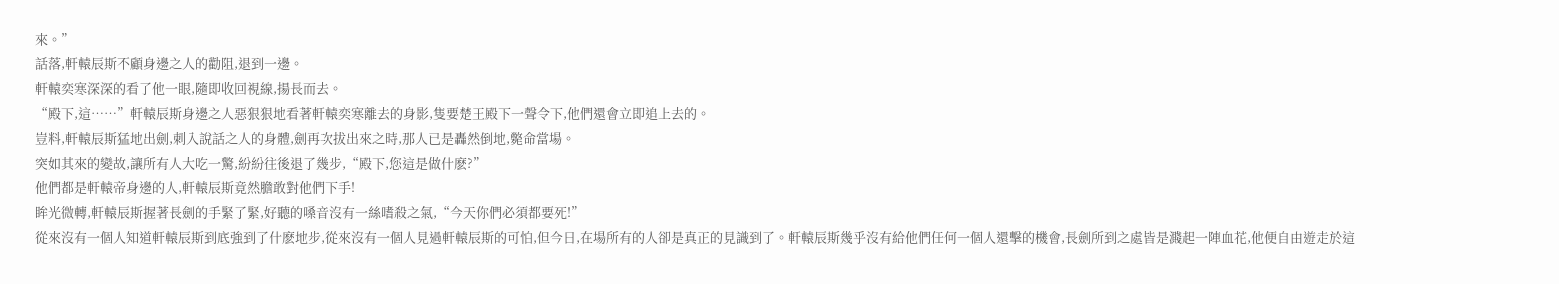來。”
話落,軒轅辰斯不顧身邊之人的勸阻,退到一邊。
軒轅奕寒深深的看了他一眼,隨即收回視線,揚長而去。
“殿下,這……”軒轅辰斯身邊之人惡狠狠地看著軒轅奕寒離去的身影,隻要楚王殿下一聲令下,他們還會立即追上去的。
豈料,軒轅辰斯猛地出劍,刺入說話之人的身體,劍再次拔出來之時,那人已是轟然倒地,斃命當場。
突如其來的變故,讓所有人大吃一驚,紛紛往後退了幾步,“殿下,您這是做什麽?”
他們都是軒轅帝身邊的人,軒轅辰斯竟然膽敢對他們下手!
眸光微轉,軒轅辰斯握著長劍的手緊了緊,好聽的嗓音沒有一絲嗜殺之氣,“今天你們必須都要死!”
從來沒有一個人知道軒轅辰斯到底強到了什麽地步,從來沒有一個人見過軒轅辰斯的可怕,但今日,在場所有的人卻是真正的見識到了。軒轅辰斯幾乎沒有給他們任何一個人還擊的機會,長劍所到之處皆是濺起一陣血花,他便自由遊走於這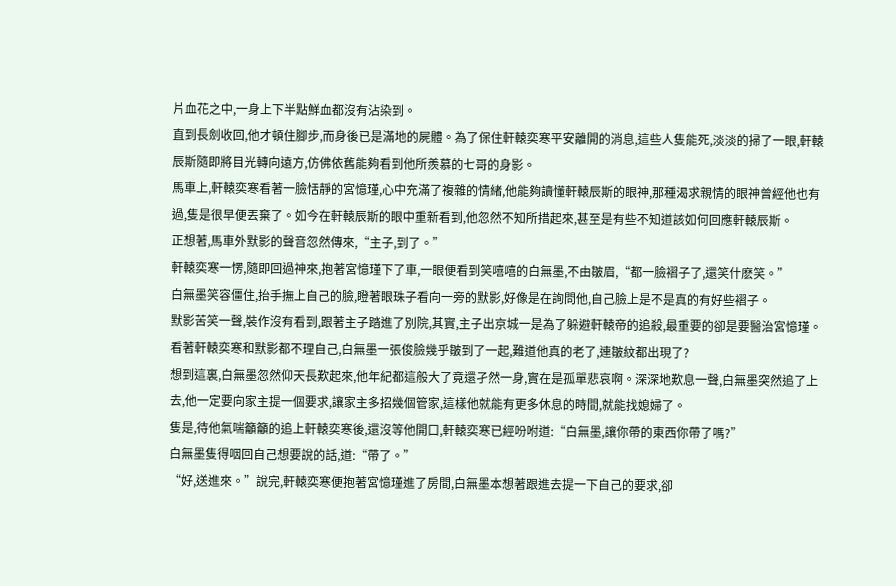片血花之中,一身上下半點鮮血都沒有沾染到。
直到長劍收回,他才頓住腳步,而身後已是滿地的屍體。為了保住軒轅奕寒平安離開的消息,這些人隻能死,淡淡的掃了一眼,軒轅辰斯隨即將目光轉向遠方,仿佛依舊能夠看到他所羨慕的七哥的身影。
馬車上,軒轅奕寒看著一臉恬靜的宮憶瑾,心中充滿了複雜的情緒,他能夠讀懂軒轅辰斯的眼神,那種渴求親情的眼神曾經他也有過,隻是很早便丟棄了。如今在軒轅辰斯的眼中重新看到,他忽然不知所措起來,甚至是有些不知道該如何回應軒轅辰斯。
正想著,馬車外默影的聲音忽然傳來,“主子,到了。”
軒轅奕寒一愣,隨即回過神來,抱著宮憶瑾下了車,一眼便看到笑嘻嘻的白無墨,不由皺眉,“都一臉褶子了,還笑什麽笑。”
白無墨笑容僵住,抬手撫上自己的臉,瞪著眼珠子看向一旁的默影,好像是在詢問他,自己臉上是不是真的有好些褶子。
默影苦笑一聲,裝作沒有看到,跟著主子踏進了別院,其實,主子出京城一是為了躲避軒轅帝的追殺,最重要的卻是要醫治宮憶瑾。
看著軒轅奕寒和默影都不理自己,白無墨一張俊臉幾乎皺到了一起,難道他真的老了,連皺紋都出現了?
想到這裏,白無墨忽然仰天長歎起來,他年紀都這般大了竟還孑然一身,實在是孤單悲哀啊。深深地歎息一聲,白無墨突然追了上去,他一定要向家主提一個要求,讓家主多招幾個管家,這樣他就能有更多休息的時間,就能找媳婦了。
隻是,待他氣喘籲籲的追上軒轅奕寒後,還沒等他開口,軒轅奕寒已經吩咐道:“白無墨,讓你帶的東西你帶了嗎?”
白無墨隻得咽回自己想要說的話,道:“帶了。”
“好,送進來。”說完,軒轅奕寒便抱著宮憶瑾進了房間,白無墨本想著跟進去提一下自己的要求,卻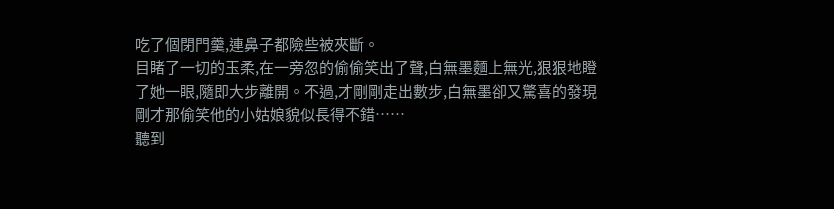吃了個閉門羹,連鼻子都險些被夾斷。
目睹了一切的玉柔,在一旁忽的偷偷笑出了聲,白無墨麵上無光,狠狠地瞪了她一眼,隨即大步離開。不過,才剛剛走出數步,白無墨卻又驚喜的發現剛才那偷笑他的小姑娘貌似長得不錯……
聽到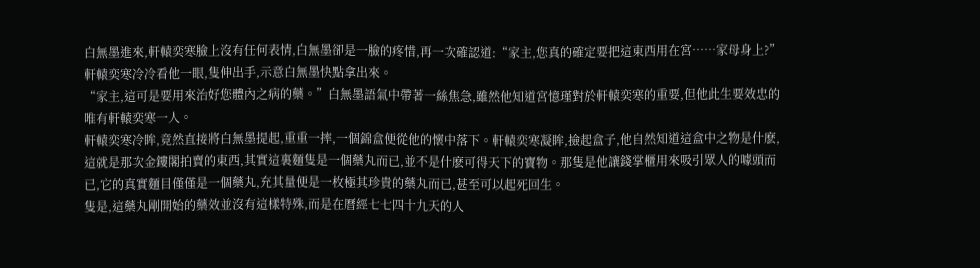白無墨進來,軒轅奕寒臉上沒有任何表情,白無墨卻是一臉的疼惜,再一次確認道:“家主,您真的確定要把這東西用在宮……家母身上?”
軒轅奕寒冷冷看他一眼,隻伸出手,示意白無墨快點拿出來。
“家主,這可是要用來治好您體內之病的藥。”白無墨語氣中帶著一絲焦急,雖然他知道宮憶瑾對於軒轅奕寒的重要,但他此生要效忠的唯有軒轅奕寒一人。
軒轅奕寒冷眸,竟然直接將白無墨提起,重重一摔,一個錦盒便從他的懷中落下。軒轅奕寒凝眸,撿起盒子,他自然知道這盒中之物是什麽,這就是那次金鏤閣拍賣的東西,其實這裏麵隻是一個藥丸而已,並不是什麽可得天下的寶物。那隻是他讓錢掌櫃用來吸引眾人的噱頭而已,它的真實麵目僅僅是一個藥丸,充其量便是一枚極其珍貴的藥丸而已,甚至可以起死回生。
隻是,這藥丸剛開始的藥效並沒有這樣特殊,而是在曆經七七四十九天的人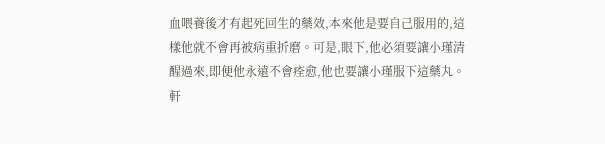血喂養後才有起死回生的藥效,本來他是要自己服用的,這樣他就不會再被病重折磨。可是,眼下,他必須要讓小瑾清醒過來,即便他永遠不會痊愈,他也要讓小瑾服下這藥丸。
軒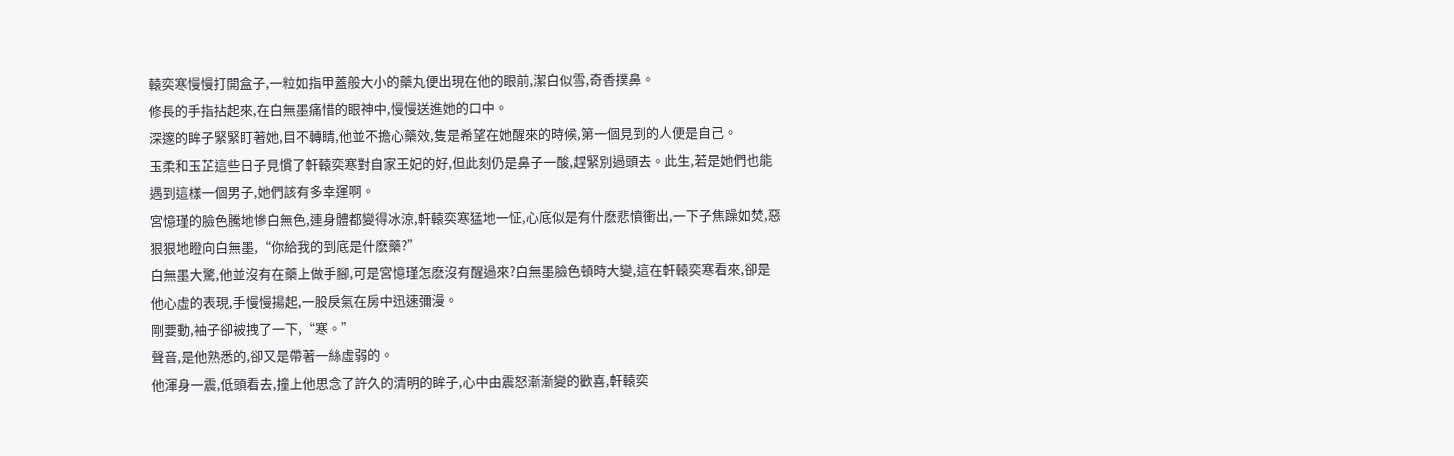轅奕寒慢慢打開盒子,一粒如指甲蓋般大小的藥丸便出現在他的眼前,潔白似雪,奇香撲鼻。
修長的手指拈起來,在白無墨痛惜的眼神中,慢慢送進她的口中。
深邃的眸子緊緊盯著她,目不轉睛,他並不擔心藥效,隻是希望在她醒來的時候,第一個見到的人便是自己。
玉柔和玉芷這些日子見慣了軒轅奕寒對自家王妃的好,但此刻仍是鼻子一酸,趕緊別過頭去。此生,若是她們也能遇到這樣一個男子,她們該有多幸運啊。
宮憶瑾的臉色騰地慘白無色,連身體都變得冰涼,軒轅奕寒猛地一怔,心底似是有什麽悲憤衝出,一下子焦躁如焚,惡狠狠地瞪向白無墨,“你給我的到底是什麽藥?”
白無墨大驚,他並沒有在藥上做手腳,可是宮憶瑾怎麽沒有醒過來?白無墨臉色頓時大變,這在軒轅奕寒看來,卻是他心虛的表現,手慢慢揚起,一股戾氣在房中迅速彌漫。
剛要動,袖子卻被拽了一下,“寒。”
聲音,是他熟悉的,卻又是帶著一絲虛弱的。
他渾身一震,低頭看去,撞上他思念了許久的清明的眸子,心中由震怒漸漸變的歡喜,軒轅奕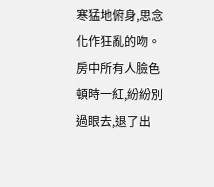寒猛地俯身,思念化作狂亂的吻。
房中所有人臉色頓時一紅,紛紛別過眼去,退了出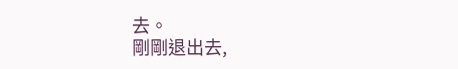去。
剛剛退出去,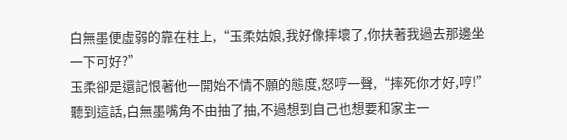白無墨便虛弱的靠在柱上,“玉柔姑娘,我好像摔壞了,你扶著我過去那邊坐一下可好?”
玉柔卻是還記恨著他一開始不情不願的態度,怒哼一聲,“摔死你才好,哼!”
聽到這話,白無墨嘴角不由抽了抽,不過想到自己也想要和家主一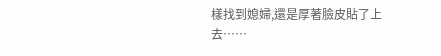樣找到媳婦,還是厚著臉皮貼了上去……